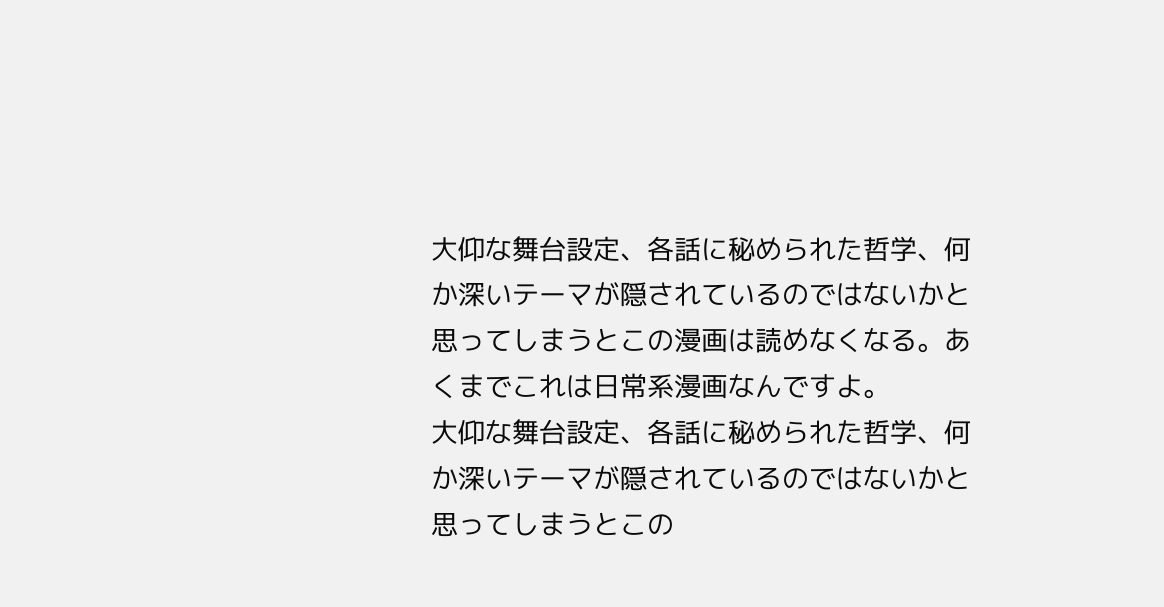大仰な舞台設定、各話に秘められた哲学、何か深いテーマが隠されているのではないかと思ってしまうとこの漫画は読めなくなる。あくまでこれは日常系漫画なんですよ。
大仰な舞台設定、各話に秘められた哲学、何か深いテーマが隠されているのではないかと思ってしまうとこの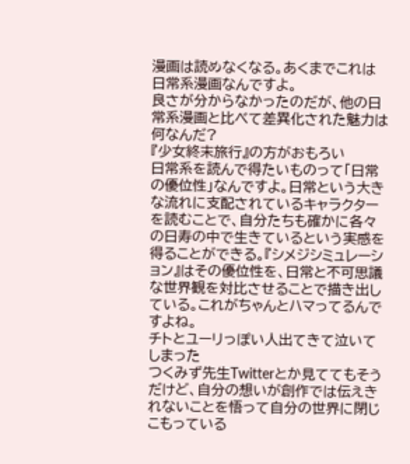漫画は読めなくなる。あくまでこれは日常系漫画なんですよ。
良さが分からなかったのだが、他の日常系漫画と比べて差異化された魅力は何なんだ?
『少女終末旅行』の方がおもろい
日常系を読んで得たいものって「日常の優位性」なんですよ。日常という大きな流れに支配されているキャラクターを読むことで、自分たちも確かに各々の日寿の中で生きているという実感を得ることができる。『シメジシミュレーション』はその優位性を、日常と不可思議な世界観を対比させることで描き出している。これがちゃんとハマってるんですよね。
チトとユーリっぽい人出てきて泣いてしまった
つくみず先生Twitterとか見ててもそうだけど、自分の想いが創作では伝えきれないことを悟って自分の世界に閉じこもっている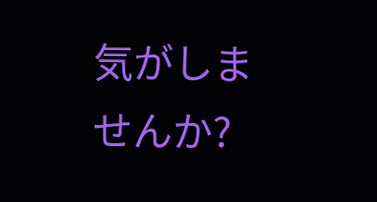気がしませんか?